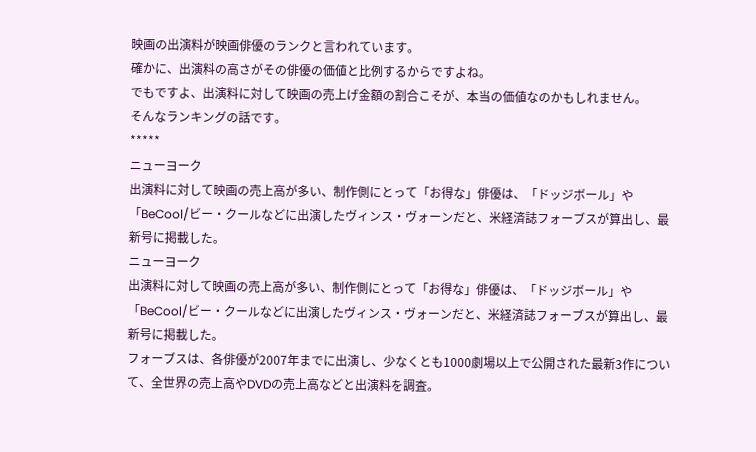映画の出演料が映画俳優のランクと言われています。
確かに、出演料の高さがその俳優の価値と比例するからですよね。
でもですよ、出演料に対して映画の売上げ金額の割合こそが、本当の価値なのかもしれません。
そんなランキングの話です。
*****
ニューヨーク
出演料に対して映画の売上高が多い、制作側にとって「お得な」俳優は、「ドッジボール」や「BeCool/ビー・クールなどに出演したヴィンス・ヴォーンだと、米経済誌フォーブスが算出し、最新号に掲載した。
ニューヨーク
出演料に対して映画の売上高が多い、制作側にとって「お得な」俳優は、「ドッジボール」や「BeCool/ビー・クールなどに出演したヴィンス・ヴォーンだと、米経済誌フォーブスが算出し、最新号に掲載した。
フォーブスは、各俳優が2007年までに出演し、少なくとも1000劇場以上で公開された最新3作について、全世界の売上高やDVDの売上高などと出演料を調査。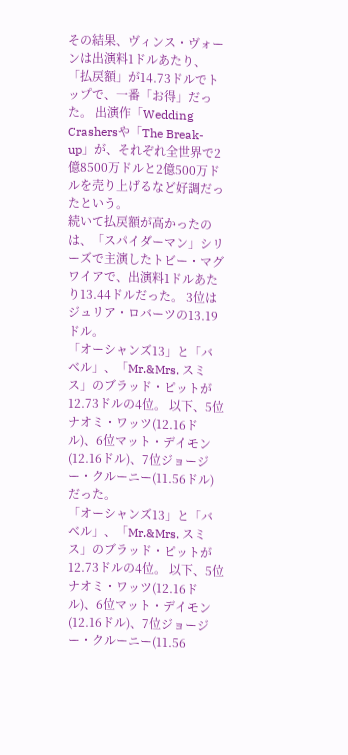その結果、ヴィンス・ヴォーンは出演料1ドルあたり、「払戻額」が14.73ドルでトップで、一番「お得」だった。 出演作「Wedding Crashersや「The Break-up」が、それぞれ全世界で2億8500万ドルと2億500万ドルを売り上げるなど好調だったという。
続いて払戻額が高かったのは、「スパイダーマン」シリーズで主演したトビー・マグワイアで、出演料1ドルあたり13.44ドルだった。 3位はジュリア・ロバーツの13.19ドル。
「オーシャンズ13」と「バベル」、「Mr.&Mrs. スミス」のブラッド・ピットが12.73ドルの4位。 以下、5位ナオミ・ワッツ(12.16ドル)、6位マット・デイモン(12.16ドル)、7位ジョージー・クルーニー(11.56ドル)だった。
「オーシャンズ13」と「バベル」、「Mr.&Mrs. スミス」のブラッド・ピットが12.73ドルの4位。 以下、5位ナオミ・ワッツ(12.16ドル)、6位マット・デイモン(12.16ドル)、7位ジョージー・クルーニー(11.56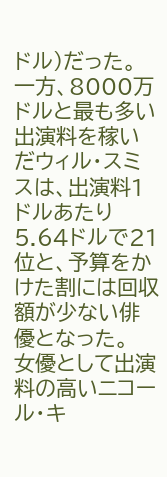ドル)だった。
一方、8000万ドルと最も多い出演料を稼いだウィル・スミスは、出演料1ドルあたり5.64ドルで21位と、予算をかけた割には回収額が少ない俳優となった。
女優として出演料の高いニコール・キ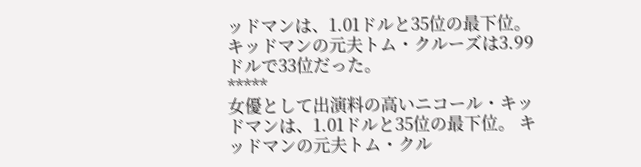ッドマンは、1.01ドルと35位の最下位。 キッドマンの元夫トム・クルーズは3.99ドルで33位だった。
*****
女優として出演料の高いニコール・キッドマンは、1.01ドルと35位の最下位。 キッドマンの元夫トム・クル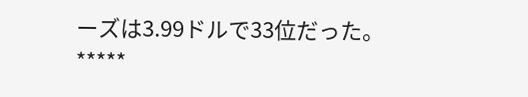ーズは3.99ドルで33位だった。
*****